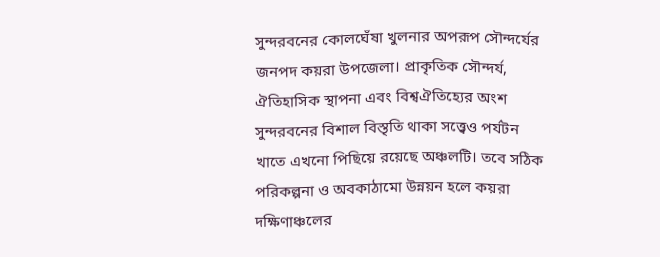সুন্দরবনের কোলঘেঁষা খুলনার অপরূপ সৌন্দর্যের জনপদ কয়রা উপজেলা। প্রাকৃতিক সৌন্দর্য, ঐতিহাসিক স্থাপনা এবং বিশ্বঐতিহ্যের অংশ সুন্দরবনের বিশাল বিস্তৃতি থাকা সত্ত্বেও পর্যটন খাতে এখনো পিছিয়ে রয়েছে অঞ্চলটি। তবে সঠিক পরিকল্পনা ও অবকাঠামো উন্নয়ন হলে কয়রা দক্ষিণাঞ্চলের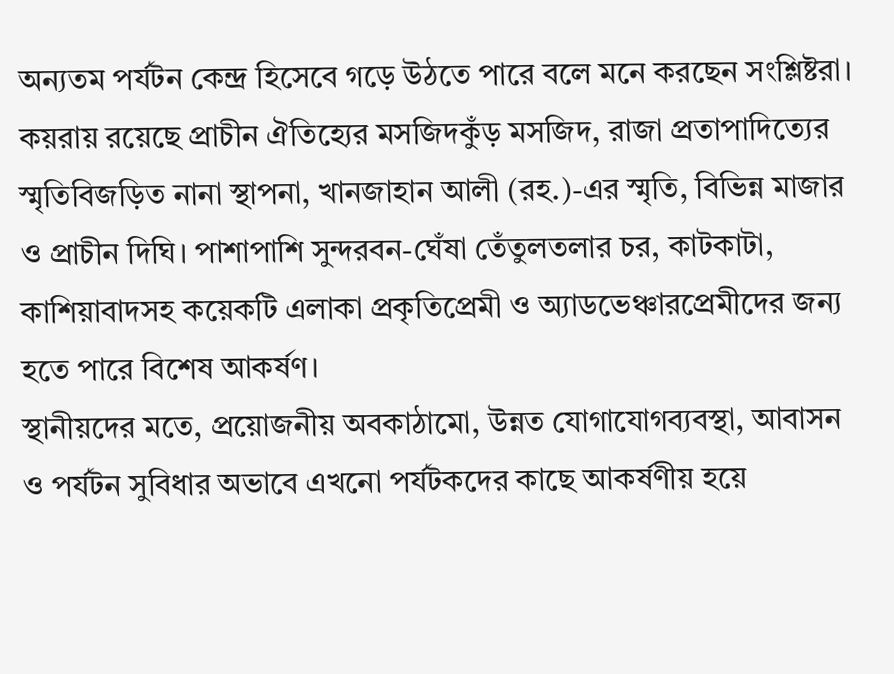অন্যতম পর্যটন কেন্দ্র হিসেবে গড়ে উঠতে পারে বলে মনে করছেন সংশ্লিষ্টরা।
কয়রায় রয়েছে প্রাচীন ঐতিহ্যের মসজিদকুঁড় মসজিদ, রাজা প্রতাপাদিত্যের স্মৃতিবিজড়িত নানা স্থাপনা, খানজাহান আলী (রহ.)-এর স্মৃতি, বিভিন্ন মাজার ও প্রাচীন দিঘি। পাশাপাশি সুন্দরবন-ঘেঁষা তেঁতুলতলার চর, কাটকাটা, কাশিয়াবাদসহ কয়েকটি এলাকা প্রকৃতিপ্রেমী ও অ্যাডভেঞ্চারপ্রেমীদের জন্য হতে পারে বিশেষ আকর্ষণ।
স্থানীয়দের মতে, প্রয়োজনীয় অবকাঠামো, উন্নত যোগাযোগব্যবস্থা, আবাসন ও পর্যটন সুবিধার অভাবে এখনো পর্যটকদের কাছে আকর্ষণীয় হয়ে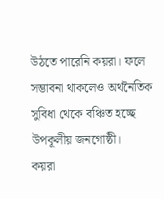উঠতে পারেনি কয়রা। ফলে সম্ভাবনা থাকলেও অর্থনৈতিক সুবিধা থেকে বঞ্চিত হচ্ছে উপকূলীয় জনগোষ্ঠী।
কয়রা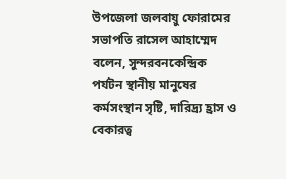উপজেলা জলবায়ু ফোরামের সভাপতি রাসেল আহাম্মেদ বলেন, সুন্দরবনকেন্দ্রিক পর্যটন স্থানীয় মানুষের কর্মসংস্থান সৃষ্টি, দারিদ্র্য হ্রাস ও বেকারত্ব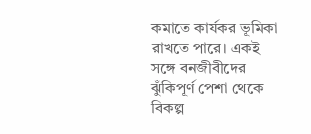কমাতে কার্যকর ভূমিকা রাখতে পারে। একই সঙ্গে বনজীবীদের ঝুঁকিপূর্ণ পেশা থেকে বিকল্প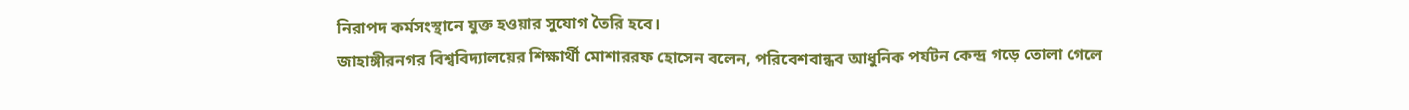নিরাপদ কর্মসংস্থানে যুক্ত হওয়ার সুযোগ তৈরি হবে।
জাহাঙ্গীরনগর বিশ্ববিদ্যালয়ের শিক্ষার্থী মোশাররফ হোসেন বলেন, পরিবেশবান্ধব আধুনিক পর্যটন কেন্দ্র গড়ে তোলা গেলে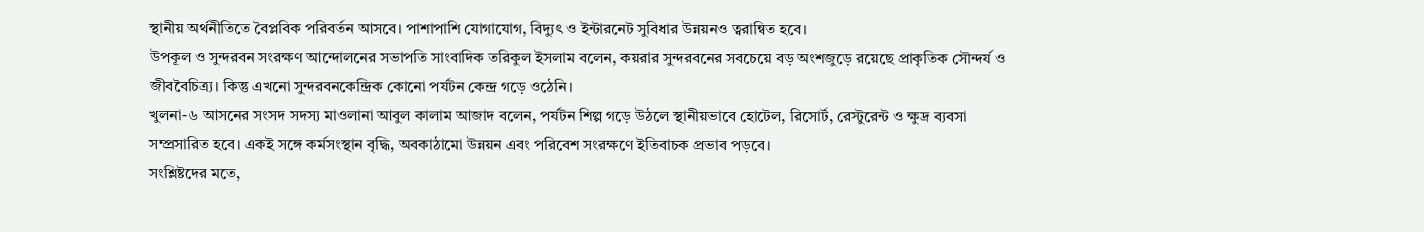স্থানীয় অর্থনীতিতে বৈপ্লবিক পরিবর্তন আসবে। পাশাপাশি যোগাযোগ, বিদ্যুৎ ও ইন্টারনেট সুবিধার উন্নয়নও ত্বরান্বিত হবে।
উপকূল ও সুন্দরবন সংরক্ষণ আন্দোলনের সভাপতি সাংবাদিক তরিকুল ইসলাম বলেন, কয়রার সুন্দরবনের সবচেয়ে বড় অংশজুড়ে রয়েছে প্রাকৃতিক সৌন্দর্য ও জীববৈচিত্র্য। কিন্তু এখনো সুন্দরবনকেন্দ্রিক কোনো পর্যটন কেন্দ্র গড়ে ওঠেনি।
খুলনা-৬ আসনের সংসদ সদস্য মাওলানা আবুল কালাম আজাদ বলেন, পর্যটন শিল্প গড়ে উঠলে স্থানীয়ভাবে হোটেল, রিসোর্ট, রেস্টুরেন্ট ও ক্ষুদ্র ব্যবসা সম্প্রসারিত হবে। একই সঙ্গে কর্মসংস্থান বৃদ্ধি, অবকাঠামো উন্নয়ন এবং পরিবেশ সংরক্ষণে ইতিবাচক প্রভাব পড়বে।
সংশ্লিষ্টদের মতে,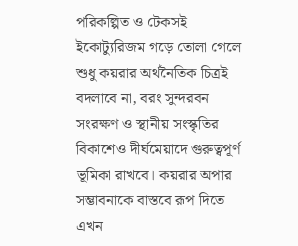পরিকল্পিত ও টেকসই ইকোট্যুরিজম গড়ে তোলা গেলে শুধু কয়রার অর্থনৈতিক চিত্রই বদলাবে না, বরং সুন্দরবন সংরক্ষণ ও স্থানীয় সংস্কৃতির বিকাশেও দীর্ঘমেয়াদে গুরুত্বপূর্ণ ভূমিকা রাখবে। কয়রার অপার সম্ভাবনাকে বাস্তবে রূপ দিতে এখন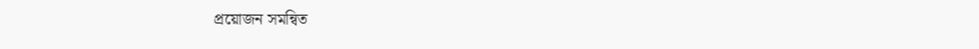প্রয়োজন সমন্বিত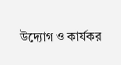উদ্যোগ ও কার্যকর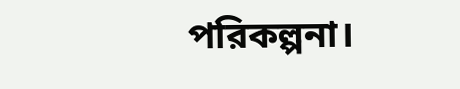পরিকল্পনা।